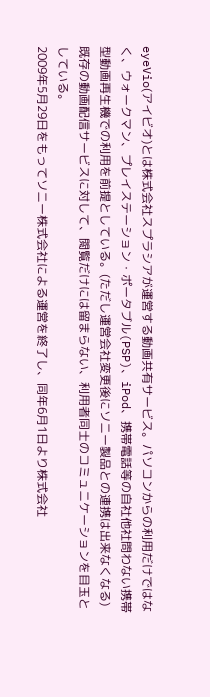eyeVio(アイビオ)とは株式会社スプラシアが運営する動画共有サービス。パソコンからの利用だけではなく、ウォークマン、プレイステーション・ポータブル(PSP)、iPod、携帯電話等の自社他社問わない携帯型動画再生機での利用を前提としている。(ただし運営会社変更後にソニー製品との連携は出来なくなる)
既存の動画配信サービスに対して、閲覧だけには留まらない、利用者同士のコミュニケーションを目玉としている。
2009年5月29日をもってソニー株式会社による運営を終了し、同年6月1日より株式会社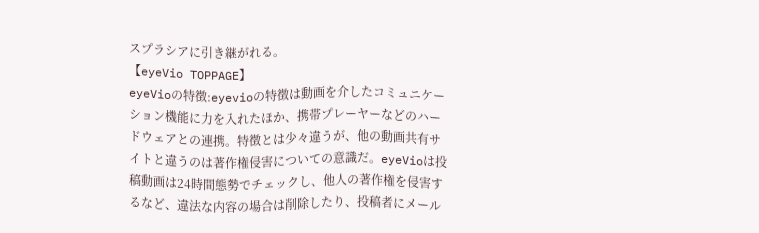スプラシアに引き継がれる。
【eyeVio TOPPAGE】
eyeVioの特徴:eyevioの特徴は動画を介したコミュニケーション機能に力を入れたほか、携帯プレーヤーなどのハードウェアとの連携。特徴とは少々違うが、他の動画共有サイトと違うのは著作権侵害についての意識だ。eyeVioは投稿動画は24時間態勢でチェックし、他人の著作権を侵害するなど、違法な内容の場合は削除したり、投稿者にメール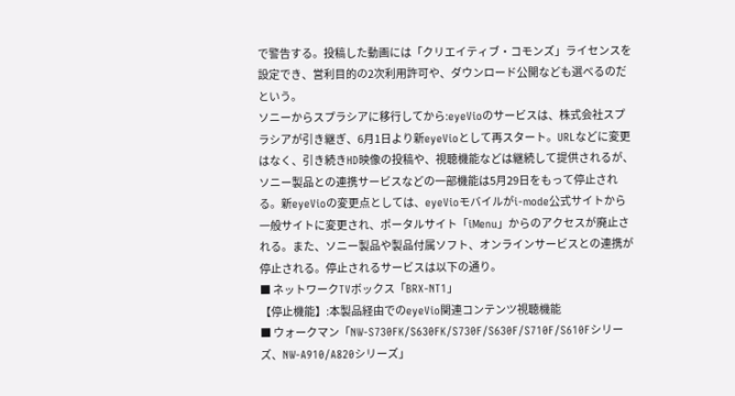で警告する。投稿した動画には「クリエイティブ・コモンズ」ライセンスを設定でき、営利目的の2次利用許可や、ダウンロード公開なども選べるのだという。
ソニーからスプラシアに移行してから:eyeVioのサービスは、株式会社スプラシアが引き継ぎ、6月1日より新eyeVioとして再スタート。URLなどに変更はなく、引き続きHD映像の投稿や、視聴機能などは継続して提供されるが、ソニー製品との連携サービスなどの一部機能は5月29日をもって停止される。新eyeVioの変更点としては、eyeVioモバイルがi-mode公式サイトから一般サイトに変更され、ポータルサイト「iMenu」からのアクセスが廃止される。また、ソニー製品や製品付属ソフト、オンラインサービスとの連携が停止される。停止されるサービスは以下の通り。
■ ネットワークTVボックス「BRX-NT1」
【停止機能】:本製品経由でのeyeVio関連コンテンツ視聴機能
■ ウォークマン「NW-S730FK/S630FK/S730F/S630F/S710F/S610Fシリーズ、NW-A910/A820シリーズ」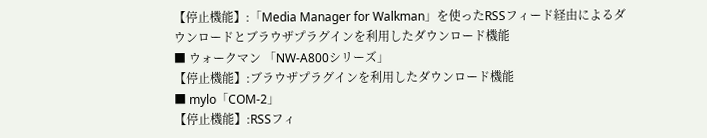【停止機能】:「Media Manager for Walkman」を使ったRSSフィード経由によるダウンロードとブラウザプラグインを利用したダウンロード機能
■ ウォークマン 「NW-A800シリーズ」
【停止機能】:ブラウザプラグインを利用したダウンロード機能
■ mylo「COM-2」
【停止機能】:RSSフィ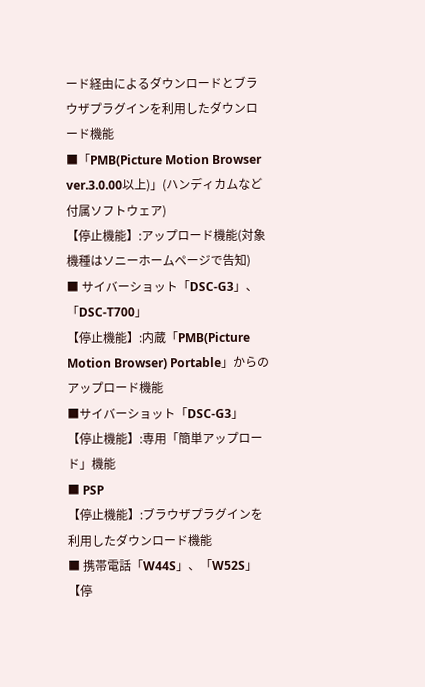ード経由によるダウンロードとブラウザプラグインを利用したダウンロード機能
■「PMB(Picture Motion Browser ver.3.0.00以上)」(ハンディカムなど付属ソフトウェア)
【停止機能】:アップロード機能(対象機種はソニーホームページで告知)
■ サイバーショット「DSC-G3」、「DSC-T700」
【停止機能】:内蔵「PMB(Picture Motion Browser) Portable」からのアップロード機能
■サイバーショット「DSC-G3」
【停止機能】:専用「簡単アップロード」機能
■ PSP
【停止機能】:ブラウザプラグインを利用したダウンロード機能
■ 携帯電話「W44S」、「W52S」
【停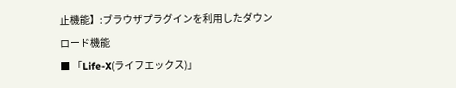止機能】:ブラウザプラグインを利用したダウンロード機能
■ 「Life-X(ライフエックス)」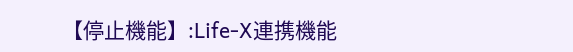【停止機能】:Life-X連携機能